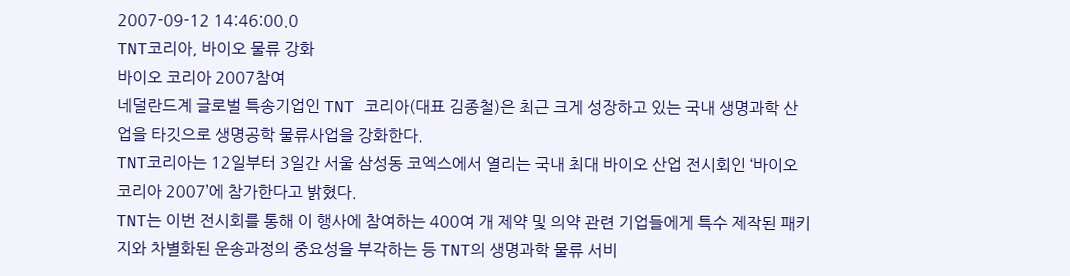2007-09-12 14:46:00.0
TNT코리아, 바이오 물류 강화
바이오 코리아 2007참여
네덜란드계 글로벌 특송기업인 TNT 코리아(대표 김종철)은 최근 크게 성장하고 있는 국내 생명과학 산업을 타깃으로 생명공학 물류사업을 강화한다.
TNT코리아는 12일부터 3일간 서울 삼성동 코엑스에서 열리는 국내 최대 바이오 산업 전시회인 ‘바이오 코리아 2007’에 참가한다고 밝혔다.
TNT는 이번 전시회를 통해 이 행사에 참여하는 400여 개 제약 및 의약 관련 기업들에게 특수 제작된 패키지와 차별화된 운송과정의 중요성을 부각하는 등 TNT의 생명과학 물류 서비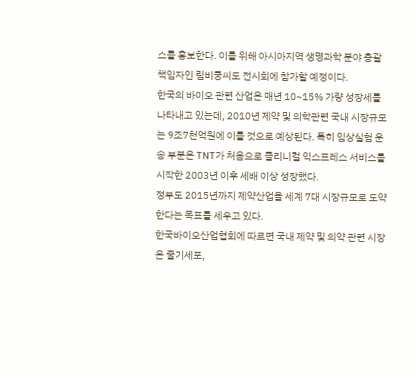스를 홍보한다. 이를 위해 아시아지역 생명과학 분야 총괄 책임자인 림비쿵씨도 전시회에 참가할 예정이다.
한국의 바이오 관련 산업은 매년 10~15% 가량 성장세를 나타내고 있는데, 2010년 제약 및 의학관련 국내 시장규모는 9조7천억원에 이를 것으로 예상된다. 특히 임상실험 운송 부분은 TNT가 처음으로 클리니컬 익스프레스 서비스를 시작한 2003년 이후 세배 이상 성장했다.
정부도 2015년까지 제약산업을 세계 7대 시장규모로 도약한다는 목표를 세우고 있다.
한국바이오산업협회에 따르면 국내 제약 및 의약 관련 시장은 줄기세포,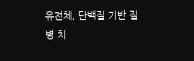유전체, 단백질 기반 질병 치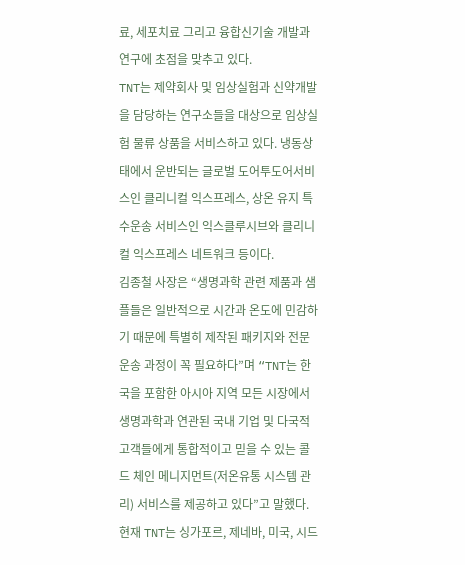료, 세포치료 그리고 융합신기술 개발과 연구에 초점을 맞추고 있다.
TNT는 제약회사 및 임상실험과 신약개발을 담당하는 연구소들을 대상으로 임상실험 물류 상품을 서비스하고 있다. 냉동상태에서 운반되는 글로벌 도어투도어서비스인 클리니컬 익스프레스, 상온 유지 특수운송 서비스인 익스클루시브와 클리니컬 익스프레스 네트워크 등이다.
김종철 사장은 “생명과학 관련 제품과 샘플들은 일반적으로 시간과 온도에 민감하기 때문에 특별히 제작된 패키지와 전문 운송 과정이 꼭 필요하다”며 “TNT는 한국을 포함한 아시아 지역 모든 시장에서 생명과학과 연관된 국내 기업 및 다국적 고객들에게 통합적이고 믿을 수 있는 콜드 체인 메니지먼트(저온유통 시스템 관리) 서비스를 제공하고 있다”고 말했다.
현재 TNT는 싱가포르, 제네바, 미국, 시드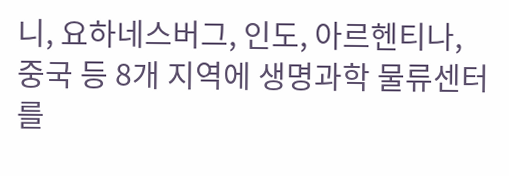니, 요하네스버그, 인도, 아르헨티나, 중국 등 8개 지역에 생명과학 물류센터를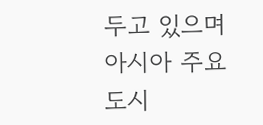두고 있으며 아시아 주요 도시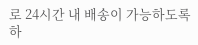로 24시간 내 배송이 가능하도록 하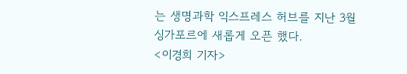는 생명과학 익스프레스 허브를 지난 3월 싱가포르에 새롭게 오픈 했다.
<이경희 기자>